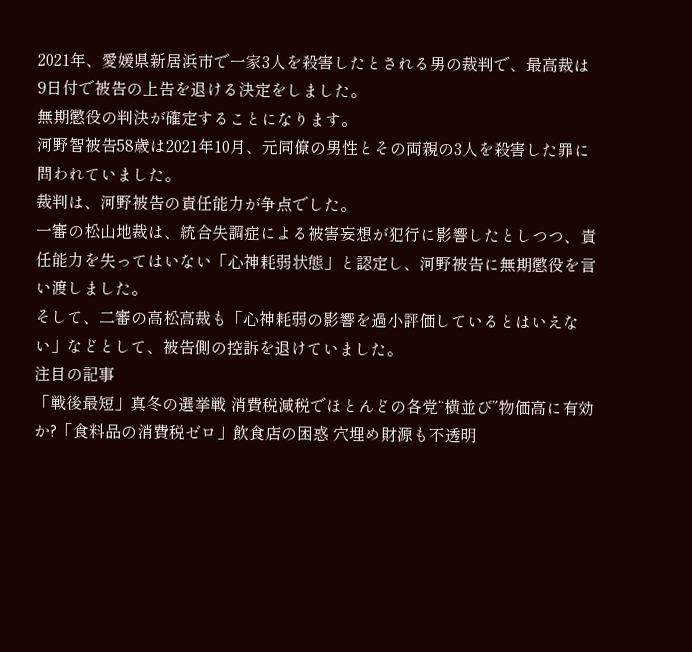2021年、愛媛県新居浜市で一家3人を殺害したとされる男の裁判で、最高裁は9日付で被告の上告を退ける決定をしました。
無期懲役の判決が確定することになります。
河野智被告58歳は2021年10月、元同僚の男性とその両親の3人を殺害した罪に問われていました。
裁判は、河野被告の責任能力が争点でした。
一審の松山地裁は、統合失調症による被害妄想が犯行に影響したとしつつ、責任能力を失ってはいない「心神耗弱状態」と認定し、河野被告に無期懲役を言い渡しました。
そして、二審の高松高裁も「心神耗弱の影響を過小評価しているとはいえない」などとして、被告側の控訴を退けていました。
注目の記事
「戦後最短」真冬の選挙戦 消費税減税でほとんどの各党“横並び”物価高に有効か?「食料品の消費税ゼロ」飲食店の困惑 穴埋め財源も不透明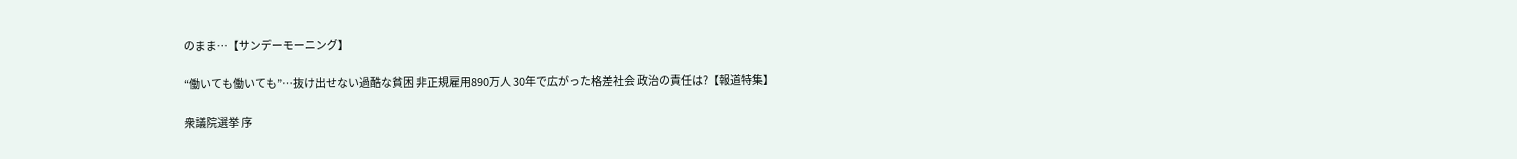のまま…【サンデーモーニング】

“働いても働いても”…抜け出せない過酷な貧困 非正規雇用890万人 30年で広がった格差社会 政治の責任は?【報道特集】

衆議院選挙 序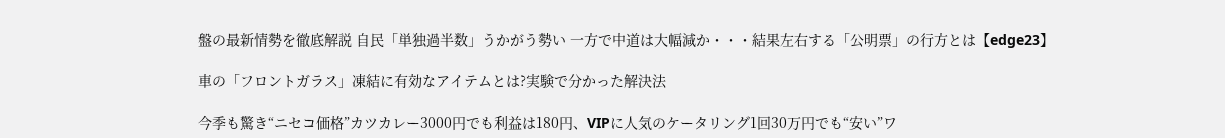盤の最新情勢を徹底解説 自民「単独過半数」うかがう勢い 一方で中道は大幅減か・・・結果左右する「公明票」の行方とは【edge23】

車の「フロントガラス」凍結に有効なアイテムとは?実験で分かった解決法

今季も驚き“ニセコ価格”カツカレー3000円でも利益は180円、VIPに人気のケータリング1回30万円でも“安い”ワ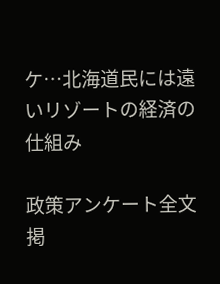ケ…北海道民には遠いリゾートの経済の仕組み

政策アンケート全文掲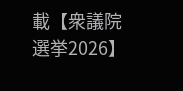載【衆議院選挙2026】